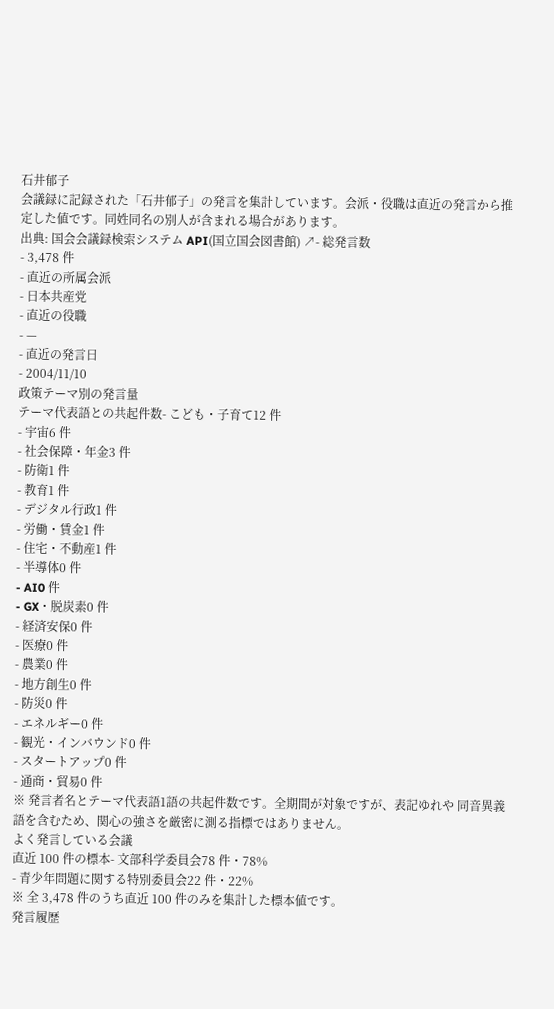石井郁子
会議録に記録された「石井郁子」の発言を集計しています。会派・役職は直近の発言から推定した値です。同姓同名の別人が含まれる場合があります。
出典: 国会会議録検索システム API(国立国会図書館) ↗- 総発言数
- 3,478 件
- 直近の所属会派
- 日本共産党
- 直近の役職
- —
- 直近の発言日
- 2004/11/10
政策テーマ別の発言量
テーマ代表語との共起件数- こども・子育て12 件
- 宇宙6 件
- 社会保障・年金3 件
- 防衛1 件
- 教育1 件
- デジタル行政1 件
- 労働・賃金1 件
- 住宅・不動産1 件
- 半導体0 件
- AI0 件
- GX・脱炭素0 件
- 経済安保0 件
- 医療0 件
- 農業0 件
- 地方創生0 件
- 防災0 件
- エネルギー0 件
- 観光・インバウンド0 件
- スタートアップ0 件
- 通商・貿易0 件
※ 発言者名とテーマ代表語1語の共起件数です。全期間が対象ですが、表記ゆれや 同音異義語を含むため、関心の強さを厳密に測る指標ではありません。
よく発言している会議
直近 100 件の標本- 文部科学委員会78 件・78%
- 青少年問題に関する特別委員会22 件・22%
※ 全 3,478 件のうち直近 100 件のみを集計した標本値です。
発言履歴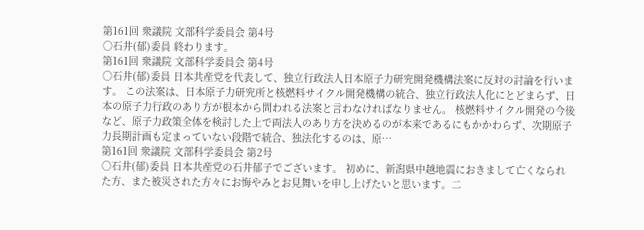第161回 衆議院 文部科学委員会 第4号
○石井(郁)委員 終わります。
第161回 衆議院 文部科学委員会 第4号
○石井(郁)委員 日本共産党を代表して、独立行政法人日本原子力研究開発機構法案に反対の討論を行います。 この法案は、日本原子力研究所と核燃料サイクル開発機構の統合、独立行政法人化にとどまらず、日本の原子力行政のあり方が根本から問われる法案と言わなければなりません。 核燃料サイクル開発の今後など、原子力政策全体を検討した上で両法人のあり方を決めるのが本来であるにもかかわらず、次期原子力長期計画も定まっていない段階で統合、独法化するのは、原…
第161回 衆議院 文部科学委員会 第2号
○石井(郁)委員 日本共産党の石井郁子でございます。 初めに、新潟県中越地震におきまして亡くなられた方、また被災された方々にお悔やみとお見舞いを申し上げたいと思います。二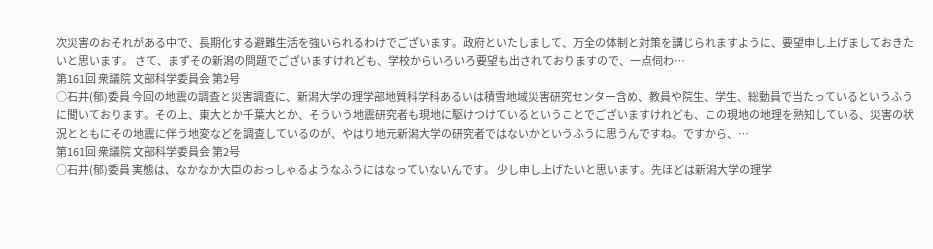次災害のおそれがある中で、長期化する避難生活を強いられるわけでございます。政府といたしまして、万全の体制と対策を講じられますように、要望申し上げましておきたいと思います。 さて、まずその新潟の問題でございますけれども、学校からいろいろ要望も出されておりますので、一点伺わ…
第161回 衆議院 文部科学委員会 第2号
○石井(郁)委員 今回の地震の調査と災害調査に、新潟大学の理学部地質科学科あるいは積雪地域災害研究センター含め、教員や院生、学生、総動員で当たっているというふうに聞いております。その上、東大とか千葉大とか、そういう地震研究者も現地に駆けつけているということでございますけれども、この現地の地理を熟知している、災害の状況とともにその地震に伴う地変などを調査しているのが、やはり地元新潟大学の研究者ではないかというふうに思うんですね。ですから、…
第161回 衆議院 文部科学委員会 第2号
○石井(郁)委員 実態は、なかなか大臣のおっしゃるようなふうにはなっていないんです。 少し申し上げたいと思います。先ほどは新潟大学の理学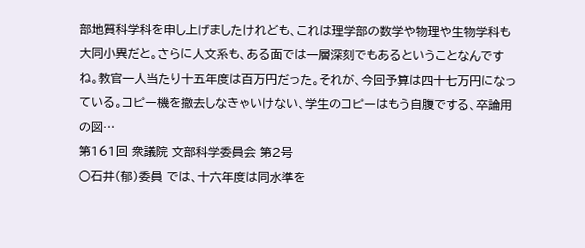部地質科学科を申し上げましたけれども、これは理学部の数学や物理や生物学科も大同小異だと。さらに人文系も、ある面では一層深刻でもあるということなんですね。教官一人当たり十五年度は百万円だった。それが、今回予算は四十七万円になっている。コピー機を撤去しなきゃいけない、学生のコピーはもう自腹でする、卒論用の図…
第161回 衆議院 文部科学委員会 第2号
○石井(郁)委員 では、十六年度は同水準を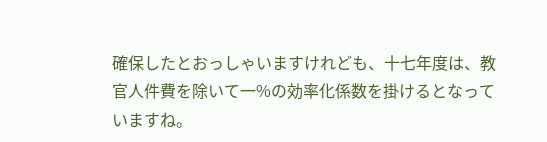確保したとおっしゃいますけれども、十七年度は、教官人件費を除いて一%の効率化係数を掛けるとなっていますね。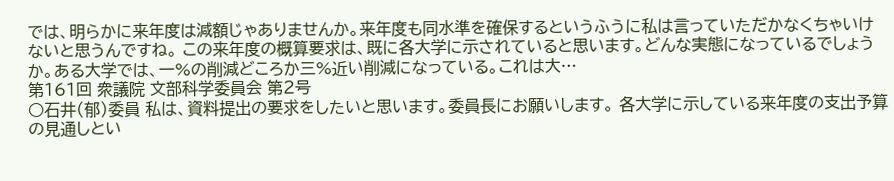では、明らかに来年度は減額じゃありませんか。来年度も同水準を確保するというふうに私は言っていただかなくちゃいけないと思うんですね。 この来年度の概算要求は、既に各大学に示されていると思います。どんな実態になっているでしょうか。ある大学では、一%の削減どころか三%近い削減になっている。これは大…
第161回 衆議院 文部科学委員会 第2号
○石井(郁)委員 私は、資料提出の要求をしたいと思います。委員長にお願いします。 各大学に示している来年度の支出予算の見通しとい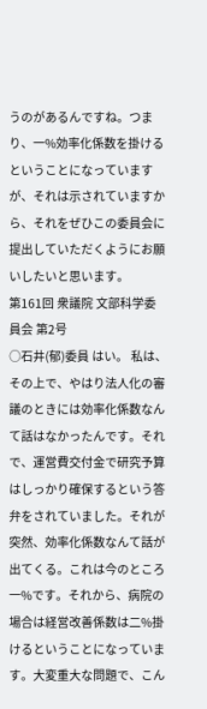うのがあるんですね。つまり、一%効率化係数を掛けるということになっていますが、それは示されていますから、それをぜひこの委員会に提出していただくようにお願いしたいと思います。
第161回 衆議院 文部科学委員会 第2号
○石井(郁)委員 はい。 私は、その上で、やはり法人化の審議のときには効率化係数なんて話はなかったんです。それで、運営費交付金で研究予算はしっかり確保するという答弁をされていました。それが突然、効率化係数なんて話が出てくる。これは今のところ一%です。それから、病院の場合は経営改善係数は二%掛けるということになっています。大変重大な問題で、こん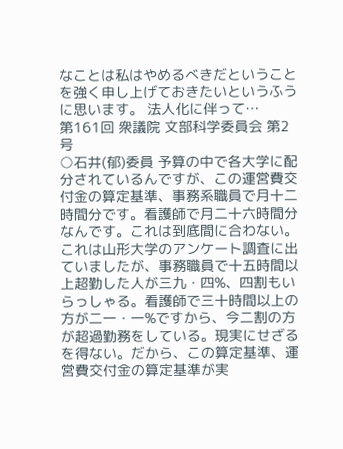なことは私はやめるべきだということを強く申し上げておきたいというふうに思います。 法人化に伴って…
第161回 衆議院 文部科学委員会 第2号
○石井(郁)委員 予算の中で各大学に配分されているんですが、この運営費交付金の算定基準、事務系職員で月十二時間分です。看護師で月二十六時間分なんです。これは到底間に合わない。 これは山形大学のアンケート調査に出ていましたが、事務職員で十五時間以上超勤した人が三九・四%、四割もいらっしゃる。看護師で三十時間以上の方が二一・一%ですから、今二割の方が超過勤務をしている。現実にせざるを得ない。だから、この算定基準、運営費交付金の算定基準が実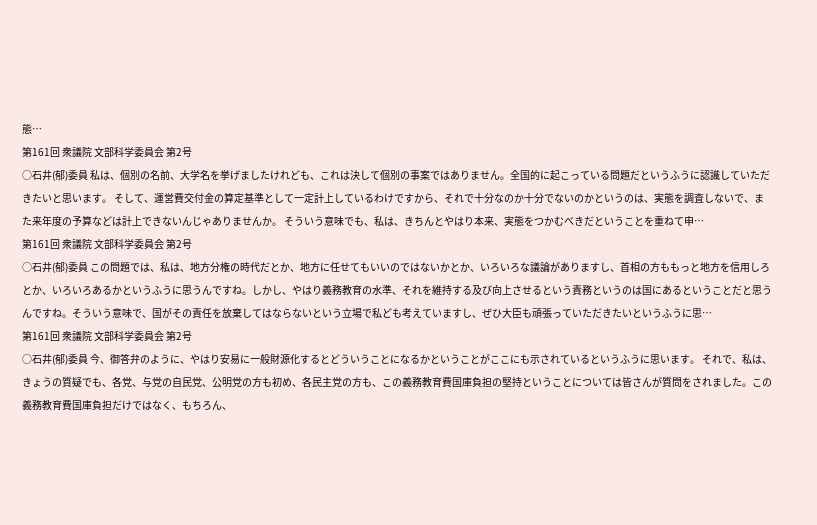態…
第161回 衆議院 文部科学委員会 第2号
○石井(郁)委員 私は、個別の名前、大学名を挙げましたけれども、これは決して個別の事案ではありません。全国的に起こっている問題だというふうに認識していただきたいと思います。 そして、運営費交付金の算定基準として一定計上しているわけですから、それで十分なのか十分でないのかというのは、実態を調査しないで、また来年度の予算などは計上できないんじゃありませんか。 そういう意味でも、私は、きちんとやはり本来、実態をつかむべきだということを重ねて申…
第161回 衆議院 文部科学委員会 第2号
○石井(郁)委員 この問題では、私は、地方分権の時代だとか、地方に任せてもいいのではないかとか、いろいろな議論がありますし、首相の方ももっと地方を信用しろとか、いろいろあるかというふうに思うんですね。しかし、やはり義務教育の水準、それを維持する及び向上させるという責務というのは国にあるということだと思うんですね。そういう意味で、国がその責任を放棄してはならないという立場で私ども考えていますし、ぜひ大臣も頑張っていただきたいというふうに思…
第161回 衆議院 文部科学委員会 第2号
○石井(郁)委員 今、御答弁のように、やはり安易に一般財源化するとどういうことになるかということがここにも示されているというふうに思います。 それで、私は、きょうの質疑でも、各党、与党の自民党、公明党の方も初め、各民主党の方も、この義務教育費国庫負担の堅持ということについては皆さんが質問をされました。この義務教育費国庫負担だけではなく、もちろん、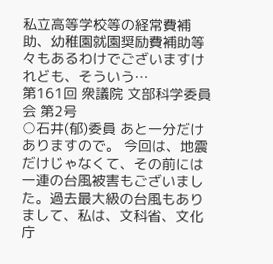私立高等学校等の経常費補助、幼稚園就園奨励費補助等々もあるわけでございますけれども、そういう…
第161回 衆議院 文部科学委員会 第2号
○石井(郁)委員 あと一分だけありますので。 今回は、地震だけじゃなくて、その前には一連の台風被害もございました。過去最大級の台風もありまして、私は、文科省、文化庁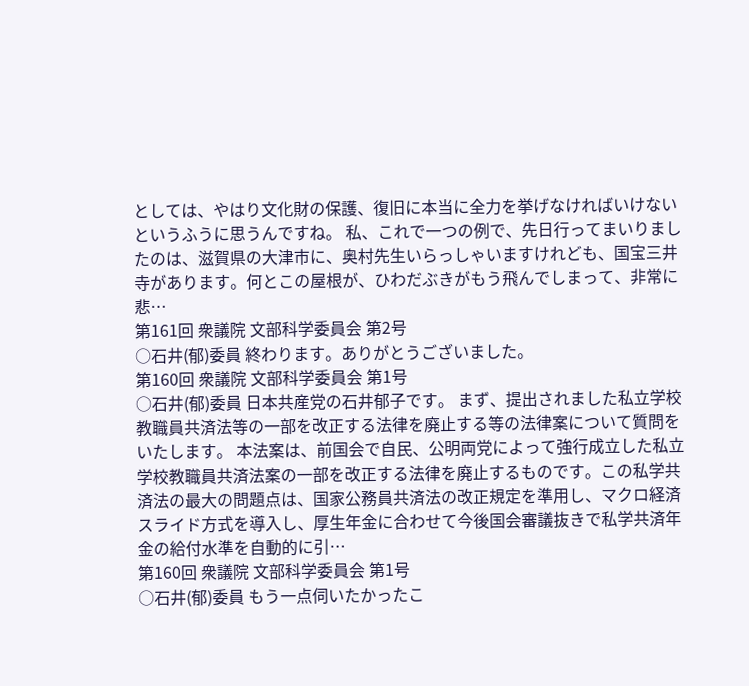としては、やはり文化財の保護、復旧に本当に全力を挙げなければいけないというふうに思うんですね。 私、これで一つの例で、先日行ってまいりましたのは、滋賀県の大津市に、奥村先生いらっしゃいますけれども、国宝三井寺があります。何とこの屋根が、ひわだぶきがもう飛んでしまって、非常に悲…
第161回 衆議院 文部科学委員会 第2号
○石井(郁)委員 終わります。ありがとうございました。
第160回 衆議院 文部科学委員会 第1号
○石井(郁)委員 日本共産党の石井郁子です。 まず、提出されました私立学校教職員共済法等の一部を改正する法律を廃止する等の法律案について質問をいたします。 本法案は、前国会で自民、公明両党によって強行成立した私立学校教職員共済法案の一部を改正する法律を廃止するものです。この私学共済法の最大の問題点は、国家公務員共済法の改正規定を準用し、マクロ経済スライド方式を導入し、厚生年金に合わせて今後国会審議抜きで私学共済年金の給付水準を自動的に引…
第160回 衆議院 文部科学委員会 第1号
○石井(郁)委員 もう一点伺いたかったこ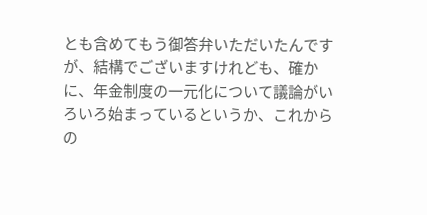とも含めてもう御答弁いただいたんですが、結構でございますけれども、確かに、年金制度の一元化について議論がいろいろ始まっているというか、これからの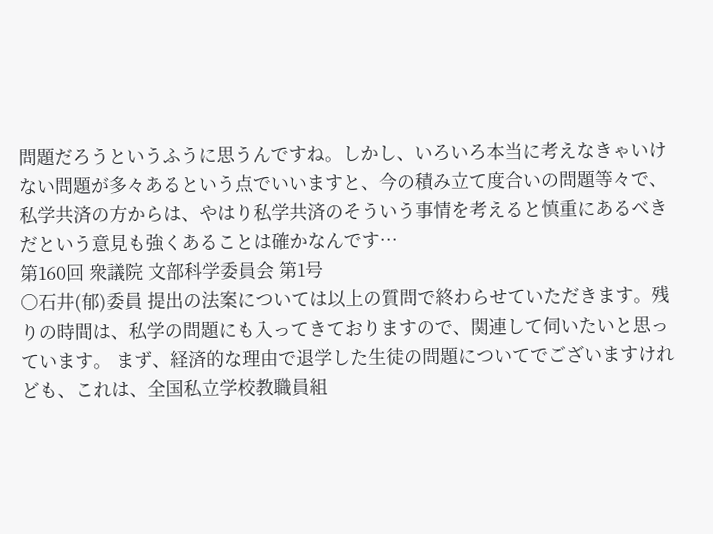問題だろうというふうに思うんですね。しかし、いろいろ本当に考えなきゃいけない問題が多々あるという点でいいますと、今の積み立て度合いの問題等々で、私学共済の方からは、やはり私学共済のそういう事情を考えると慎重にあるべきだという意見も強くあることは確かなんです…
第160回 衆議院 文部科学委員会 第1号
○石井(郁)委員 提出の法案については以上の質問で終わらせていただきます。残りの時間は、私学の問題にも入ってきておりますので、関連して伺いたいと思っています。 まず、経済的な理由で退学した生徒の問題についてでございますけれども、これは、全国私立学校教職員組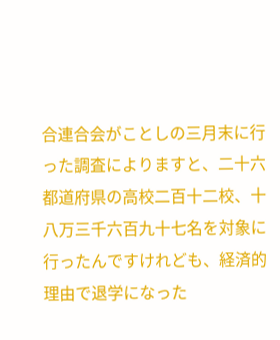合連合会がことしの三月末に行った調査によりますと、二十六都道府県の高校二百十二校、十八万三千六百九十七名を対象に行ったんですけれども、経済的理由で退学になった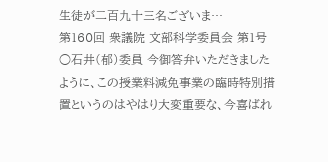生徒が二百九十三名ございま…
第160回 衆議院 文部科学委員会 第1号
○石井(郁)委員 今御答弁いただきましたように、この授業料減免事業の臨時特別措置というのはやはり大変重要な、今喜ばれ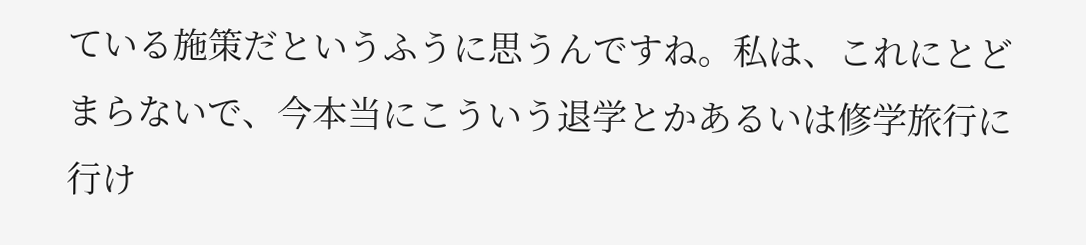ている施策だというふうに思うんですね。私は、これにとどまらないで、今本当にこういう退学とかあるいは修学旅行に行け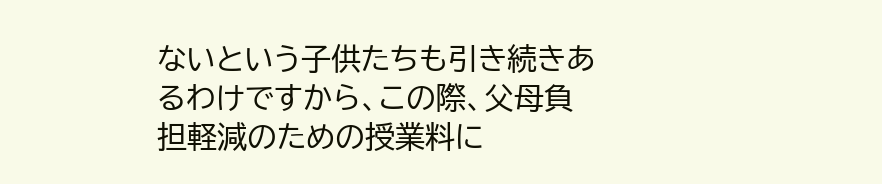ないという子供たちも引き続きあるわけですから、この際、父母負担軽減のための授業料に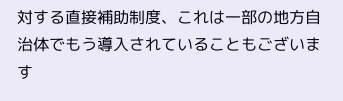対する直接補助制度、これは一部の地方自治体でもう導入されていることもございます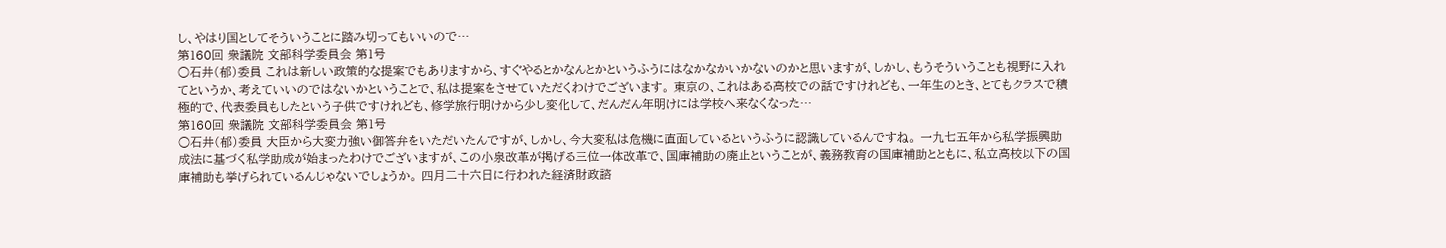し、やはり国としてそういうことに踏み切ってもいいので…
第160回 衆議院 文部科学委員会 第1号
○石井(郁)委員 これは新しい政策的な提案でもありますから、すぐやるとかなんとかというふうにはなかなかいかないのかと思いますが、しかし、もうそういうことも視野に入れてというか、考えていいのではないかということで、私は提案をさせていただくわけでございます。 東京の、これはある高校での話ですけれども、一年生のとき、とてもクラスで積極的で、代表委員もしたという子供ですけれども、修学旅行明けから少し変化して、だんだん年明けには学校へ来なくなった…
第160回 衆議院 文部科学委員会 第1号
○石井(郁)委員 大臣から大変力強い御答弁をいただいたんですが、しかし、今大変私は危機に直面しているというふうに認識しているんですね。 一九七五年から私学振興助成法に基づく私学助成が始まったわけでございますが、この小泉改革が掲げる三位一体改革で、国庫補助の廃止ということが、義務教育の国庫補助とともに、私立高校以下の国庫補助も挙げられているんじゃないでしょうか。 四月二十六日に行われた経済財政諮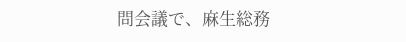問会議で、麻生総務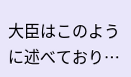大臣はこのように述べており…